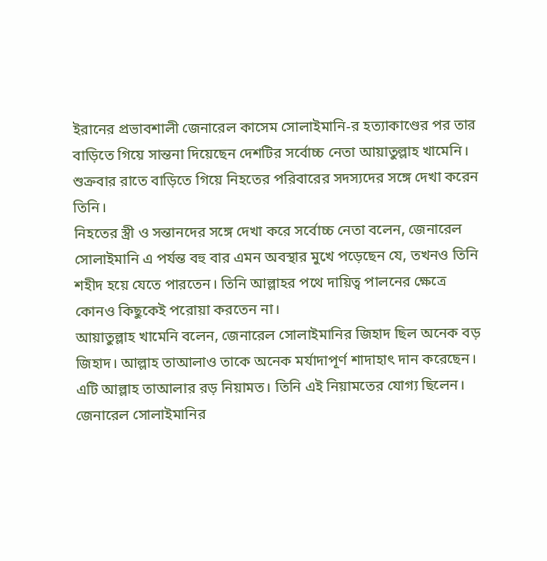ইরানের প্রভাবশালী জেনারেল কাসেম সোলাইমানি-র হত্যাকাণ্ডের পর তার বাড়িতে গিয়ে সান্তনা দিয়েছেন দেশটির সর্বোচ্চ নেতা আয়াতুল্লাহ খামেনি। শুক্রবার রাতে বাড়িতে গিয়ে নিহতের পরিবারের সদস্যদের সঙ্গে দেখা করেন তিনি।
নিহতের স্ত্রী ও সন্তানদের সঙ্গে দেখা করে সর্বোচ্চ নেতা বলেন, জেনারেল সোলাইমানি এ পর্যন্ত বহু বার এমন অবস্থার মুখে পড়েছেন যে, তখনও তিনি শহীদ হয়ে যেতে পারতেন। তিনি আল্লাহর পথে দায়িত্ব পালনের ক্ষেত্রে কোনও কিছুকেই পরোয়া করতেন না।
আয়াতুল্লাহ খামেনি বলেন, জেনারেল সোলাইমানির জিহাদ ছিল অনেক বড় জিহাদ। আল্লাহ তাআলাও তাকে অনেক মর্যাদাপূর্ণ শাদাহাৎ দান করেছেন। এটি আল্লাহ তাআলার রড় নিয়ামত। তিনি এই নিয়ামতের যোগ্য ছিলেন।
জেনারেল সোলাইমানির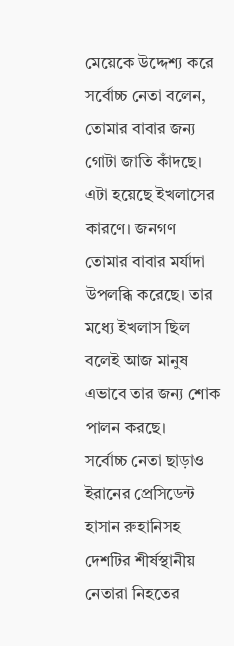মেয়েকে উদ্দেশ্য করে সর্বোচ্চ নেতা বলেন, তোমার বাবার জন্য গোটা জাতি কাঁদছে। এটা হয়েছে ইখলাসের কারণে। জনগণ তোমার বাবার মর্যাদা উপলব্ধি করেছে। তার মধ্যে ইখলাস ছিল বলেই আজ মানুষ এভাবে তার জন্য শোক পালন করছে।
সর্বোচ্চ নেতা ছাড়াও ইরানের প্রেসিডেন্ট হাসান রুহানিসহ দেশটির শীর্ষস্থানীয় নেতারা নিহতের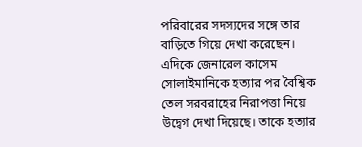পরিবারের সদস্যদের সঙ্গে তার বাড়িতে গিয়ে দেখা করেছেন।
এদিকে জেনারেল কাসেম সোলাইমানিকে হত্যার পর বৈশ্বিক তেল সরবরাহের নিরাপত্তা নিয়ে উদ্বেগ দেখা দিয়েছে। তাকে হত্যার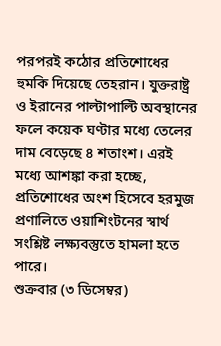পরপরই কঠোর প্রতিশোধের হুমকি দিয়েছে তেহরান। যুক্তরাষ্ট্র ও ইরানের পাল্টাপাল্টি অবস্থানের ফলে কয়েক ঘণ্টার মধ্যে তেলের দাম বেড়েছে ৪ শতাংশ। এরই মধ্যে আশঙ্কা করা হচ্ছে, প্রতিশোধের অংশ হিসেবে হরমুজ প্রণালিতে ওয়াশিংটনের স্বার্থ সংশ্লিষ্ট লক্ষ্যবস্তুতে হামলা হতে পারে।
শুক্রবার (৩ ডিসেম্বর)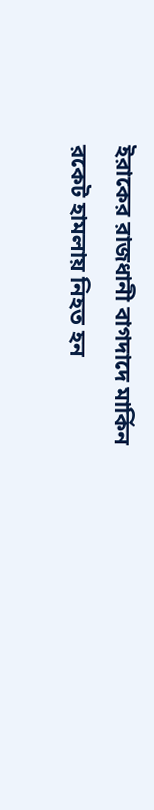ইরাকের রাজধানী বাগদাদে মার্কিন রকেট হামলায় নিহত হন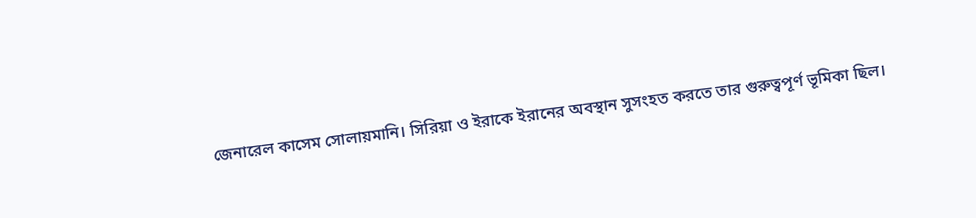জেনারেল কাসেম সোলায়মানি। সিরিয়া ও ইরাকে ইরানের অবস্থান সুসংহত করতে তার গুরুত্বপূর্ণ ভূমিকা ছিল।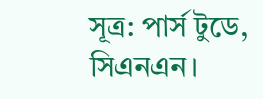সূত্র: পার্স টুডে, সিএনএন।